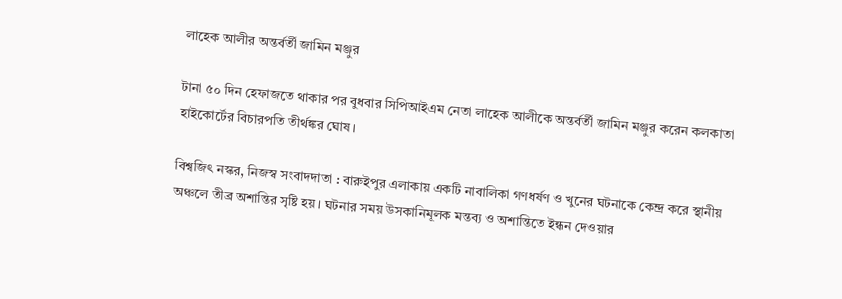লাহেক আলীর অন্তর্বর্তী জামিন মঞ্জুর

টানা ৫০ দিন হেফাজতে থাকার পর বুধবার সিপিআইএম নেতা লাহেক আলীকে অন্তর্বর্তী জামিন মঞ্জুর করেন কলকাতা হাইকোর্টের বিচারপতি তীর্থঙ্কর ঘোষ।

বিশ্বজিৎ নস্কর, নিজস্ব সংবাদদাতা : বারুইপুর এলাকায় একটি নাবালিকা গণধর্ষণ ও খুনের ঘটনাকে কেন্দ্র করে স্থানীয় অঞ্চলে তীব্র অশান্তির সৃষ্টি হয়। ঘটনার সময় উসকানিমূলক মন্তব্য ও অশান্তিতে ইন্ধন দেওয়ার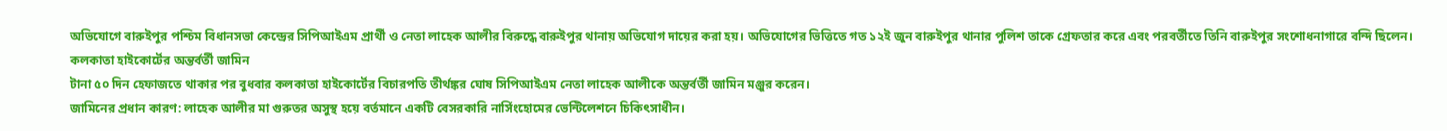অভিযোগে বারুইপুর পশ্চিম বিধানসভা কেন্দ্রের সিপিআইএম প্রার্থী ও নেতা লাহেক আলীর বিরুদ্ধে বারুইপুর থানায় অভিযোগ দায়ের করা হয়। অভিযোগের ভিত্তিতে গত ১২ই জুন বারুইপুর থানার পুলিশ তাকে গ্রেফতার করে এবং পরবর্তীতে তিনি বারুইপুর সংশোধনাগারে বন্দি ছিলেন।
কলকাতা হাইকোর্টের অন্তর্বর্তী জামিন
টানা ৫০ দিন হেফাজতে থাকার পর বুধবার কলকাতা হাইকোর্টের বিচারপতি তীর্থঙ্কর ঘোষ সিপিআইএম নেতা লাহেক আলীকে অন্তর্বর্তী জামিন মঞ্জুর করেন।
জামিনের প্রধান কারণ: লাহেক আলীর মা গুরুতর অসুস্থ হয়ে বর্তমানে একটি বেসরকারি নার্সিংহোমের ভেন্টিলেশনে চিকিৎসাধীন।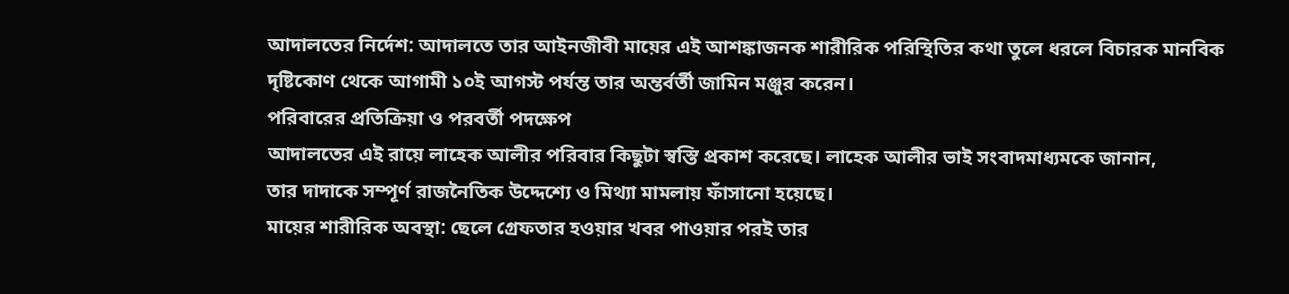আদালতের নির্দেশ: আদালতে তার আইনজীবী মায়ের এই আশঙ্কাজনক শারীরিক পরিস্থিতির কথা তুলে ধরলে বিচারক মানবিক দৃষ্টিকোণ থেকে আগামী ১০ই আগস্ট পর্যন্ত তার অন্তর্বর্তী জামিন মঞ্জুর করেন।
পরিবারের প্রতিক্রিয়া ও পরবর্তী পদক্ষেপ
আদালতের এই রায়ে লাহেক আলীর পরিবার কিছুটা স্বস্তি প্রকাশ করেছে। লাহেক আলীর ভাই সংবাদমাধ্যমকে জানান,
তার দাদাকে সম্পূর্ণ রাজনৈতিক উদ্দেশ্যে ও মিথ্যা মামলায় ফাঁসানো হয়েছে।
মায়ের শারীরিক অবস্থা: ছেলে গ্রেফতার হওয়ার খবর পাওয়ার পরই তার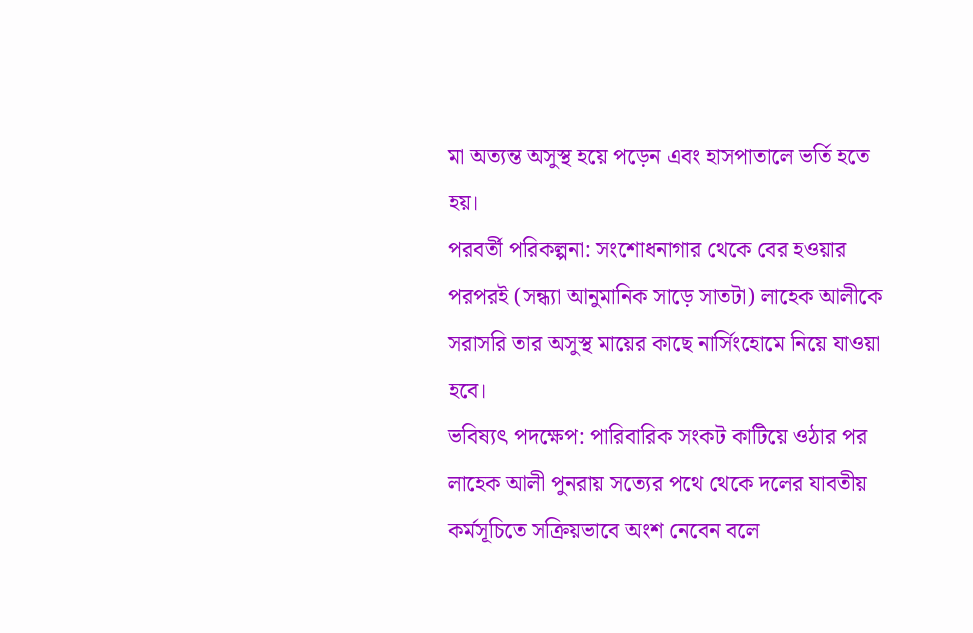মা অত্যন্ত অসুস্থ হয়ে পড়েন এবং হাসপাতালে ভর্তি হতে হয়।
পরবর্তী পরিকল্পনা: সংশোধনাগার থেকে বের হওয়ার পরপরই (সন্ধ্যা আনুমানিক সাড়ে সাতটা) লাহেক আলীকে সরাসরি তার অসুস্থ মায়ের কাছে নার্সিংহোমে নিয়ে যাওয়া হবে।
ভবিষ্যৎ পদক্ষেপ: পারিবারিক সংকট কাটিয়ে ওঠার পর লাহেক আলী পুনরায় সত্যের পথে থেকে দলের যাবতীয় কর্মসূচিতে সক্রিয়ভাবে অংশ নেবেন বলে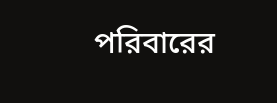পরিবারের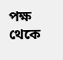পক্ষ থেকে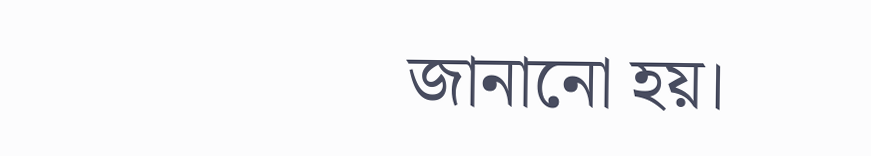জানানো হয়।